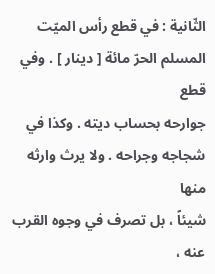الثّانية : في قطع رأس الميّت المسلم الحرّ مائة [ دينار ] . وفي قطع
جوارحه بحساب ديته . وكذا في شجاجه وجراحه . ولا يرث وارثه منها
شيئاً ، بل تصرف في وجوه القرب عنه ،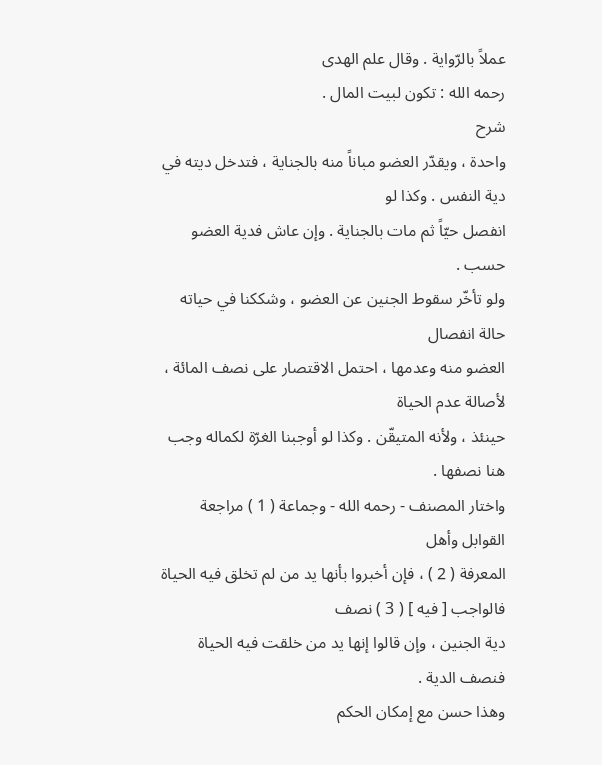عملاً بالرّواية . وقال علم الهدى
رحمه الله : تكون لبيت المال .
شرح
واحدة ، ويقدّر العضو مباناً منه بالجناية ، فتدخل ديته في دية النفس . وكذا لو
انفصل حيّاً ثم مات بالجناية . وإن عاش فدية العضو حسب .
ولو تأخّر سقوط الجنين عن العضو ، وشككنا في حياته حالة انفصال
العضو منه وعدمها ، احتمل الاقتصار على نصف المائة ، لأصالة عدم الحياة
حينئذ ، ولأنه المتيقّن . وكذا لو أوجبنا الغرّة لكماله وجب هنا نصفها .
واختار المصنف - رحمه الله - وجماعة ( 1 ) مراجعة القوابل وأهل
المعرفة ( 2 ) ، فإن أخبروا بأنها يد من لم تخلق فيه الحياة فالواجب [ فيه ] ( 3 ) نصف
دية الجنين ، وإن قالوا إنها يد من خلقت فيه الحياة فنصف الدية .
وهذا حسن مع إمكان الحكم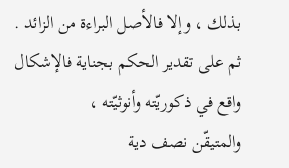بذلك ، وإلا فالأصل البراءة من الزائد .
ثم على تقدير الحكم بجناية فالإشكال واقع في ذكوريّته وأنوثيّته ،
والمتيقّن نصف دية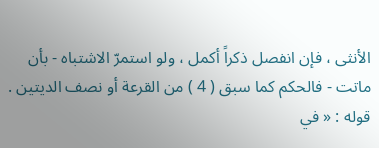الأنثى ، فإن انفصل ذكراً أكمل ، ولو استمرّ الاشتباه - بأن
ماتت - فالحكم كما سبق ( 4 ) من القرعة أو نصف الديتين .
قوله : « في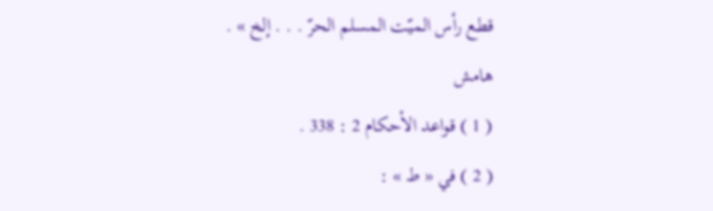قطع رأس الميّت المسلم الحرّ . . . إلخ » .
هامش
( 1 ) قواعد الأحكام 2 : 338 .
( 2 ) في « ط » :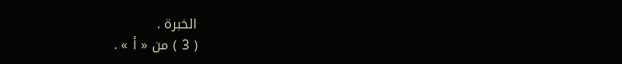الخبرة .
( 3 ) من « أ » .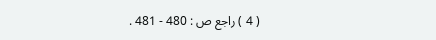( 4 ) راجع ص : 480 - 481 .